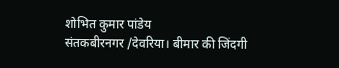शोभित कुमार पांडेय
संतकबीरनगर /देवरिया। बीमार की जिंदगी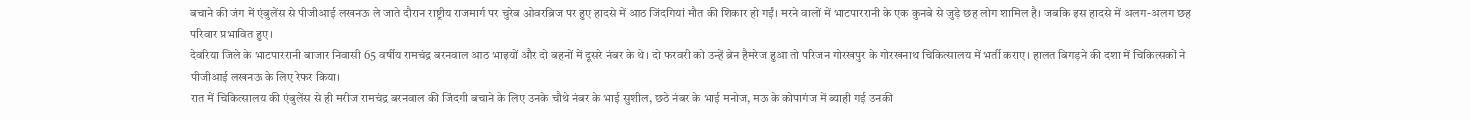बचाने की जंग में एंबुलेंस से पीजीआई लखनऊ ले जाते दौरान राष्ट्रीय राजमार्ग पर चुरेब ओवरब्रिज पर हुए हादसे में आठ जिंदगियां मौत की शिकार हो गईं। मरने वालों में भाटपाररानी के एक कुनबे से जुड़े छह लोग शामिल है। जबकि इस हादसे में अलग-अलग छह परिवार प्रभावित हुए।
देवरिया जिले के भाटपाररानी बाजार निवासी 65 वर्षीय रामचंद्र बरनवाल आठ भाइयों और दो बहनों में दूसरे नंबर के थे। दो फरवरी को उन्हें ब्रेन हैमरेज हुआ तो परिजन गोरखपुर के गोरखनाथ चिकित्सालय में भर्ती कराए। हालत बिगड़ने की दशा में चिकित्सकों ने पीजीआई लखनऊ के लिए रेफर किया।
रात में चिकित्सालय की एंबुलेंस से ही मरीज रामचंद्र बरनवाल की जिंदगी बचाने के लिए उनके चौथे नंबर के भाई सुशील, छठे नंबर के भाई मनोज, मऊ के कोपागंज में ब्याही गई उनकी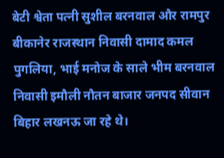बेटी श्वेता पत्नी सुशील बरनवाल और रामपुर बीकानेर राजस्थान निवासी दामाद कमल पुगलिया, भाई मनोज के साले भीम बरनवाल निवासी इमौली नौतन बाजार जनपद सीवान बिहार लखनऊ जा रहे थे।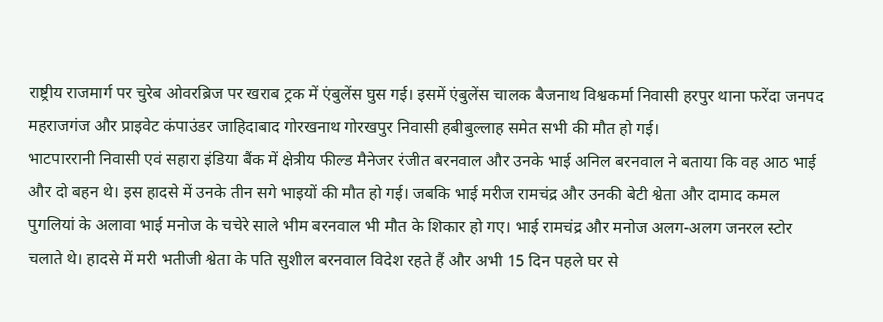राष्ट्रीय राजमार्ग पर चुरेब ओवरब्रिज पर खराब ट्रक में एंबुलेंस घुस गई। इसमें एंबुलेंस चालक बैजनाथ विश्वकर्मा निवासी हरपुर थाना फरेंदा जनपद महराजगंज और प्राइवेट कंपाउंडर जाहिदाबाद गोरखनाथ गोरखपुर निवासी हबीबुल्लाह समेत सभी की मौत हो गई।
भाटपाररानी निवासी एवं सहारा इंडिया बैंक में क्षेत्रीय फील्ड मैनेजर रंजीत बरनवाल और उनके भाई अनिल बरनवाल ने बताया कि वह आठ भाई और दो बहन थे। इस हादसे में उनके तीन सगे भाइयों की मौत हो गई। जबकि भाई मरीज रामचंद्र और उनकी बेटी श्वेता और दामाद कमल पुगलियां के अलावा भाई मनोज के चचेरे साले भीम बरनवाल भी मौत के शिकार हो गए। भाई रामचंद्र और मनोज अलग-अलग जनरल स्टोर चलाते थे। हादसे में मरी भतीजी श्वेता के पति सुशील बरनवाल विदेश रहते हैं और अभी 15 दिन पहले घर से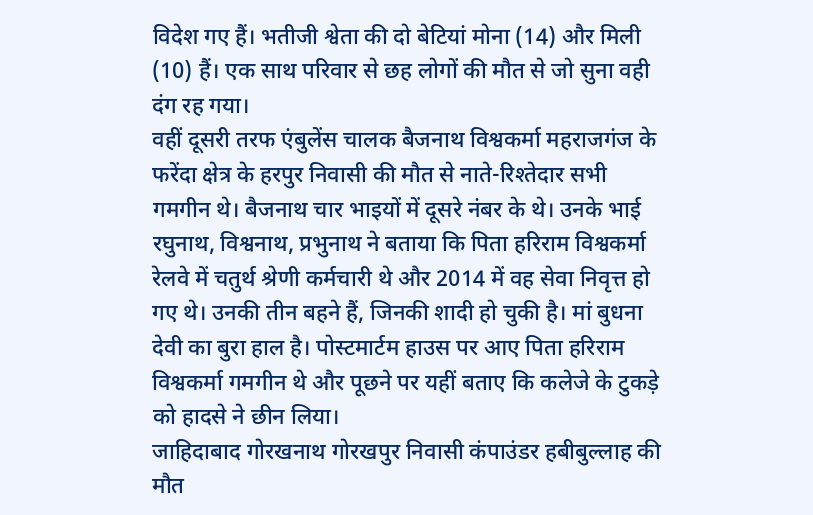विदेश गए हैं। भतीजी श्वेता की दो बेटियां मोना (14) और मिली (10) हैं। एक साथ परिवार से छह लोगों की मौत से जो सुना वही दंग रह गया।
वहीं दूसरी तरफ एंबुलेंस चालक बैजनाथ विश्वकर्मा महराजगंज के फरेंदा क्षेत्र के हरपुर निवासी की मौत से नाते-रिश्तेदार सभी गमगीन थे। बैजनाथ चार भाइयों में दूसरे नंबर के थे। उनके भाई रघुनाथ, विश्वनाथ, प्रभुनाथ ने बताया कि पिता हरिराम विश्वकर्मा रेलवे में चतुर्थ श्रेणी कर्मचारी थे और 2014 में वह सेवा निवृत्त हो गए थे। उनकी तीन बहने हैं, जिनकी शादी हो चुकी है। मां बुधना देवी का बुरा हाल है। पोस्टमार्टम हाउस पर आए पिता हरिराम विश्वकर्मा गमगीन थे और पूछने पर यहीं बताए कि कलेजे के टुकड़े को हादसे ने छीन लिया।
जाहिदाबाद गोरखनाथ गोरखपुर निवासी कंपाउंडर हबीबुल्लाह की मौत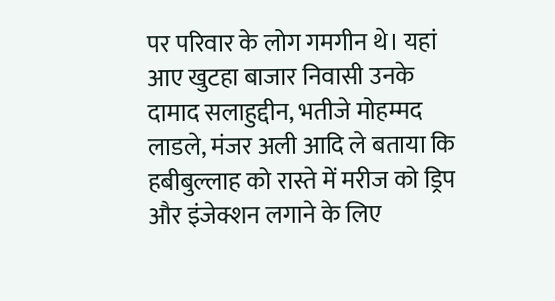पर परिवार के लोग गमगीन थे। यहां आए खुटहा बाजार निवासी उनके दामाद सलाहुद्दीन, भतीजे मोहम्मद लाडले, मंजर अली आदि ले बताया कि हबीबुल्लाह को रास्ते में मरीज को ड्रिप और इंजेक्शन लगाने के लिए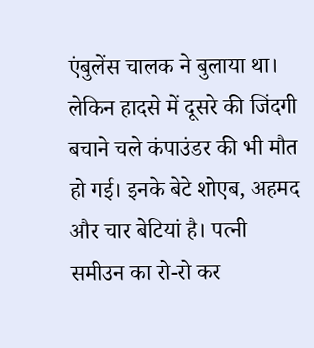एंबुलेंस चालक ने बुलाया था। लेकिन हादसे में दूसरे की जिंदगी बचाने चले कंपाउंडर की भी मौत हो गई। इनके बेटे शोएब, अहमद और चार बेटियां है। पत्नी समीउन का रो-रो कर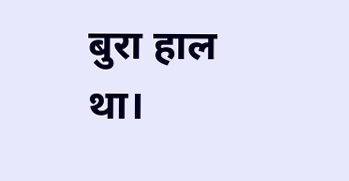बुरा हाल था।